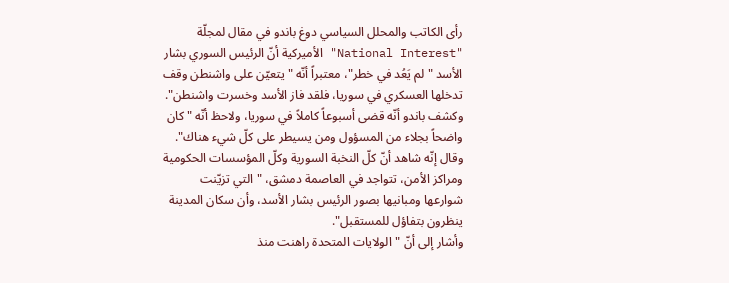رأى الكاتب والمحلل السياسي دوغ باندو في مقال لمجلّة "National Interest" الأميركية أنّ الرئيس السوري بشار الأسد "لم يَعُد في خطر"، معتبراً أنّه "يتعيّن على واشنطن وقف تدخلها العسكري في سوريا، فلقد فاز الأسد وخسرت واشنطن".
وكشف باندو أنّه قضى أسبوعاً كاملاً في سوريا، ولاحظ أنّه "كان واضحاً بجلاء من المسؤول ومن يسيطر على كلّ شيء هناك". وقال إنّه شاهد أنّ كلّ النخبة السورية وكلّ المؤسسات الحكومية ومراكز الأمن، تتواجد في العاصمة دمشق، "التي تزيّنت شوارعها ومبانيها بصور الرئيس بشار الأسد، وأن سكان المدينة ينظرون بتفاؤل للمستقبل".
وأشار إلى أنّ "الولايات المتحدة راهنت منذ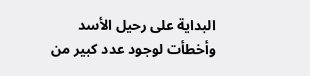البداية على رحيل الأسد وأخطأت لوجود عدد كبير من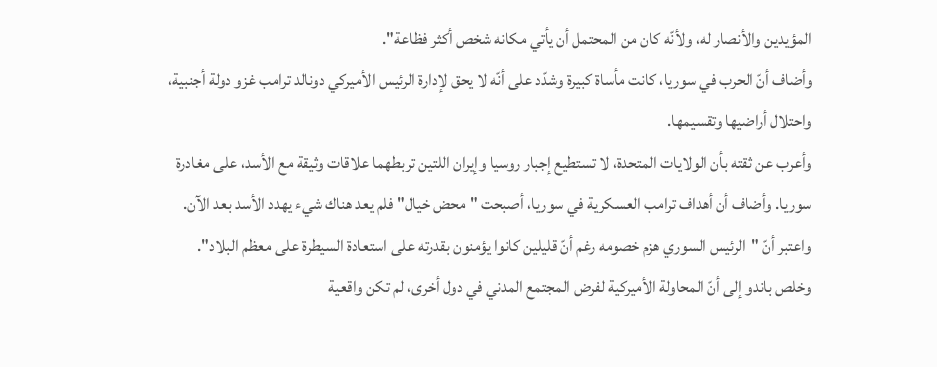المؤيدين والأنصار له، ولأنّه كان من المحتمل أن يأتي مكانه شخص أكثر فظاعة".
وأضاف أنّ الحرب في سوريا، كانت مأساة كبيرة وشدّد على أنّه لا يحق لإدارة الرئيس الأميركي دونالد ترامب غزو دولة أجنبية، واحتلال أراضيها وتقسيمها.
وأعرب عن ثقته بأن الولايات المتحدة، لا تستطيع إجبار روسيا وإيران اللتين تربطهما علاقات وثيقة مع الأسد، على مغادرة سوريا. وأضاف أن أهداف ترامب العسكرية في سوريا، أصبحت "محض خيال" فلم يعد هناك شيء يهدد الأسد بعد الآن.
واعتبر أنّ "الرئيس السوري هزم خصومه رغم أنّ قليلين كانوا يؤمنون بقدرته على استعادة السيطرة على معظم البلاد".
وخلص باندو إلى أنّ المحاولة الأميركية لفرض المجتمع المدني في دول أخرى، لم تكن واقعية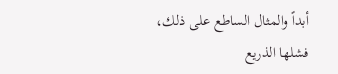أبداً والمثال الساطع على ذلك، فشلها الذريع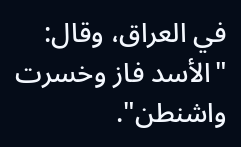في العراق، وقال: "الأسد فاز وخسرت واشنطن".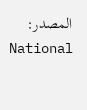المصدر:
National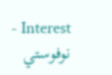Interest - نوفوستي